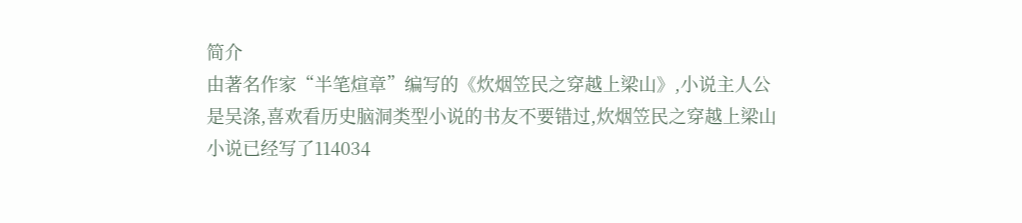简介
由著名作家“半笔煊章”编写的《炊烟笠民之穿越上梁山》,小说主人公是吴涤,喜欢看历史脑洞类型小说的书友不要错过,炊烟笠民之穿越上梁山小说已经写了114034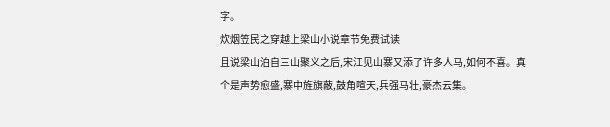字。
炊烟笠民之穿越上梁山小说章节免费试读
且说梁山泊自三山聚义之后,宋江见山寨又添了许多人马,如何不喜。真个是声势愈盛,寨中旌旗蔽,鼓角喧天,兵强马壮,豪杰云集。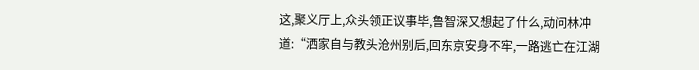这,聚义厅上,众头领正议事毕,鲁智深又想起了什么,动问林冲道:“洒家自与教头沧州别后,回东京安身不牢,一路逃亡在江湖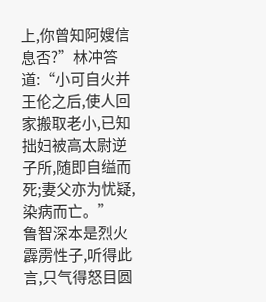上,你曾知阿嫂信息否?”林冲答道:“小可自火并王伦之后,使人回家搬取老小,已知拙妇被高太尉逆子所,随即自缢而死;妻父亦为忧疑,染病而亡。”
鲁智深本是烈火霹雳性子,听得此言,只气得怒目圆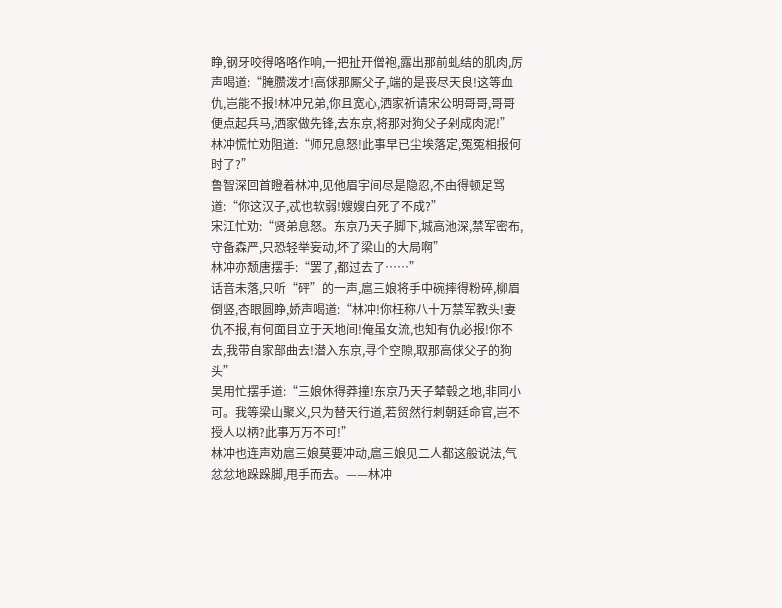睁,钢牙咬得咯咯作响,一把扯开僧袍,露出那前虬结的肌肉,厉声喝道:“腌臜泼才!高俅那厮父子,端的是丧尽天良!这等血仇,岂能不报!林冲兄弟,你且宽心,洒家祈请宋公明哥哥,哥哥便点起兵马,洒家做先锋,去东京,将那对狗父子剁成肉泥!”
林冲慌忙劝阻道:“师兄息怒!此事早已尘埃落定,冤冤相报何时了?”
鲁智深回首瞪着林冲,见他眉宇间尽是隐忍,不由得顿足骂道:“你这汉子,忒也软弱!嫂嫂白死了不成?”
宋江忙劝:“贤弟息怒。东京乃天子脚下,城高池深,禁军密布,守备森严,只恐轻举妄动,坏了梁山的大局啊”
林冲亦颓唐摆手:“罢了,都过去了……”
话音未落,只听“砰”的一声,扈三娘将手中碗摔得粉碎,柳眉倒竖,杏眼圆睁,娇声喝道:“林冲!你枉称八十万禁军教头!妻仇不报,有何面目立于天地间!俺虽女流,也知有仇必报!你不去,我带自家部曲去!潜入东京,寻个空隙,取那高俅父子的狗头”
吴用忙摆手道:“三娘休得莽撞!东京乃天子辇毂之地,非同小可。我等梁山聚义,只为替天行道,若贸然行刺朝廷命官,岂不授人以柄?此事万万不可!”
林冲也连声劝扈三娘莫要冲动,扈三娘见二人都这般说法,气忿忿地跺跺脚,甩手而去。——林冲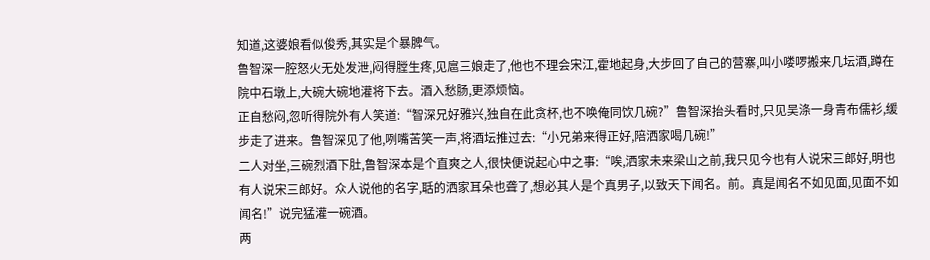知道,这婆娘看似俊秀,其实是个暴脾气。
鲁智深一腔怒火无处发泄,闷得膛生疼,见扈三娘走了,他也不理会宋江,霍地起身,大步回了自己的营寨,叫小喽啰搬来几坛酒,蹲在院中石墩上,大碗大碗地灌将下去。酒入愁肠,更添烦恼。
正自愁闷,忽听得院外有人笑道:“智深兄好雅兴,独自在此贪杯,也不唤俺同饮几碗?”鲁智深抬头看时,只见吴涤一身青布儒衫,缓步走了进来。鲁智深见了他,咧嘴苦笑一声,将酒坛推过去:“小兄弟来得正好,陪洒家喝几碗!”
二人对坐,三碗烈酒下肚,鲁智深本是个直爽之人,很快便说起心中之事:“唉,洒家未来梁山之前,我只见今也有人说宋三郎好,明也有人说宋三郎好。众人说他的名字,聒的洒家耳朵也聋了,想必其人是个真男子,以致天下闻名。前。真是闻名不如见面,见面不如闻名!”说完猛灌一碗酒。
两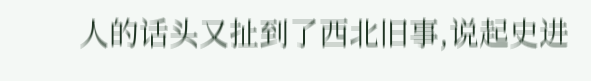人的话头又扯到了西北旧事,说起史进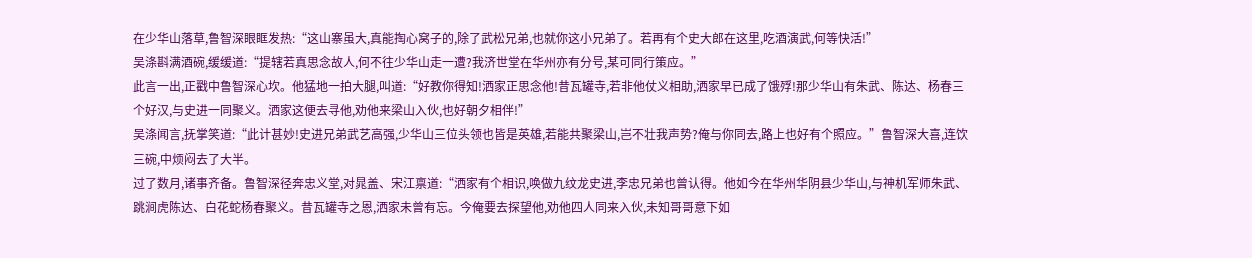在少华山落草,鲁智深眼眶发热:“这山寨虽大,真能掏心窝子的,除了武松兄弟,也就你这小兄弟了。若再有个史大郎在这里,吃酒演武,何等快活!”
吴涤斟满酒碗,缓缓道:“提辖若真思念故人,何不往少华山走一遭?我济世堂在华州亦有分号,某可同行策应。”
此言一出,正戳中鲁智深心坎。他猛地一拍大腿,叫道:“好教你得知!洒家正思念他!昔瓦罐寺,若非他仗义相助,洒家早已成了饿殍!那少华山有朱武、陈达、杨春三个好汉,与史进一同聚义。洒家这便去寻他,劝他来梁山入伙,也好朝夕相伴!”
吴涤闻言,抚掌笑道:“此计甚妙!史进兄弟武艺高强,少华山三位头领也皆是英雄,若能共聚梁山,岂不壮我声势?俺与你同去,路上也好有个照应。”鲁智深大喜,连饮三碗,中烦闷去了大半。
过了数月,诸事齐备。鲁智深径奔忠义堂,对晁盖、宋江禀道:“洒家有个相识,唤做九纹龙史进,李忠兄弟也曾认得。他如今在华州华阴县少华山,与神机军师朱武、跳涧虎陈达、白花蛇杨春聚义。昔瓦罐寺之恩,洒家未曾有忘。今俺要去探望他,劝他四人同来入伙,未知哥哥意下如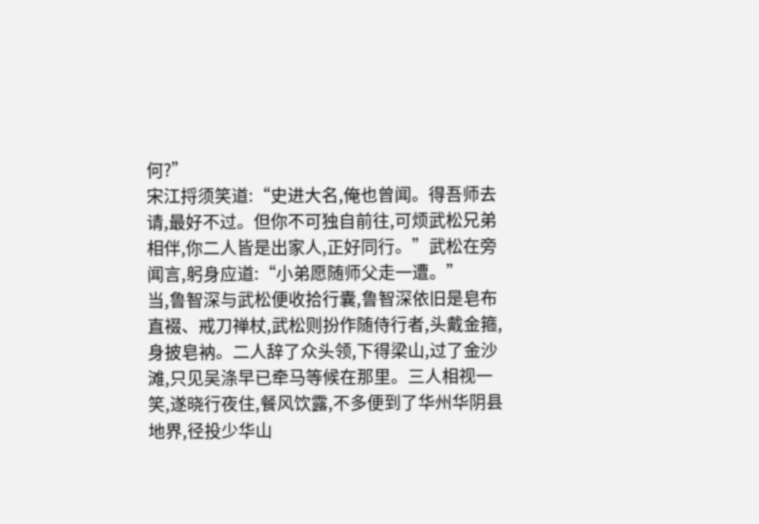何?”
宋江捋须笑道:“史进大名,俺也曾闻。得吾师去请,最好不过。但你不可独自前往,可烦武松兄弟相伴,你二人皆是出家人,正好同行。”武松在旁闻言,躬身应道:“小弟愿随师父走一遭。”
当,鲁智深与武松便收拾行囊,鲁智深依旧是皂布直裰、戒刀禅杖,武松则扮作随侍行者,头戴金箍,身披皂衲。二人辞了众头领,下得梁山,过了金沙滩,只见吴涤早已牵马等候在那里。三人相视一笑,遂晓行夜住,餐风饮露,不多便到了华州华阴县地界,径投少华山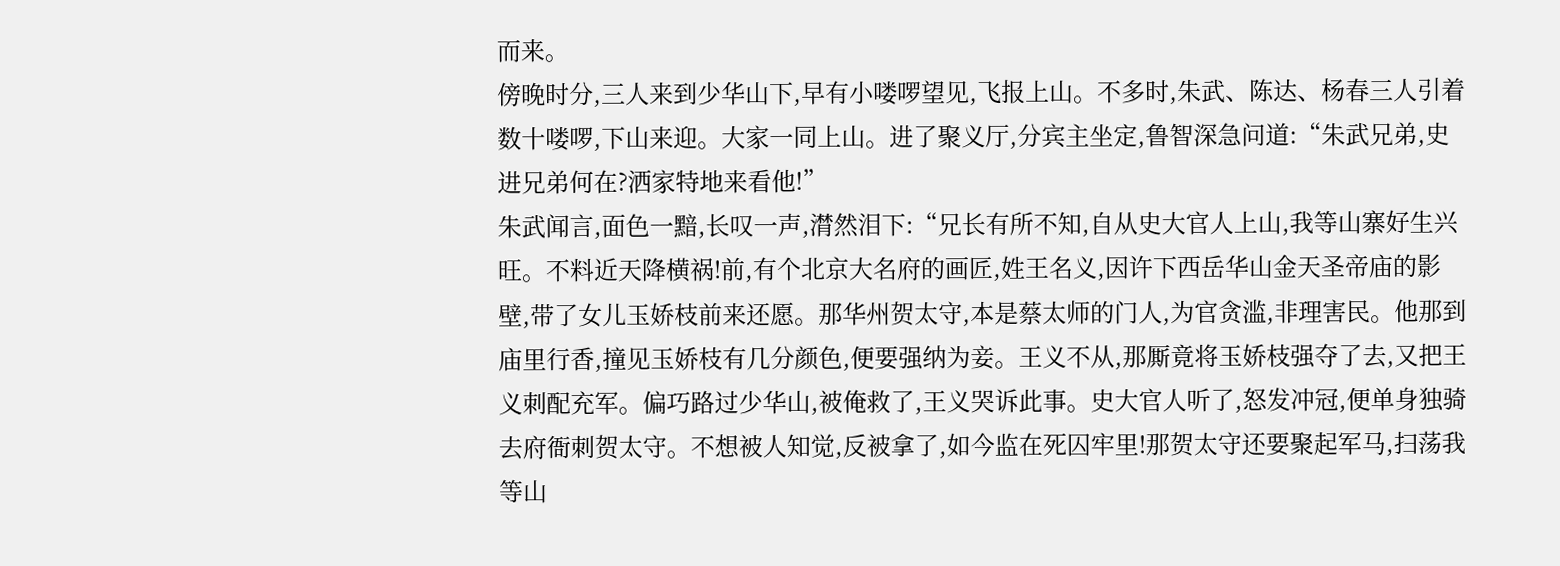而来。
傍晚时分,三人来到少华山下,早有小喽啰望见,飞报上山。不多时,朱武、陈达、杨春三人引着数十喽啰,下山来迎。大家一同上山。进了聚义厅,分宾主坐定,鲁智深急问道:“朱武兄弟,史进兄弟何在?洒家特地来看他!”
朱武闻言,面色一黯,长叹一声,潸然泪下:“兄长有所不知,自从史大官人上山,我等山寨好生兴旺。不料近天降横祸!前,有个北京大名府的画匠,姓王名义,因许下西岳华山金天圣帝庙的影壁,带了女儿玉娇枝前来还愿。那华州贺太守,本是蔡太师的门人,为官贪滥,非理害民。他那到庙里行香,撞见玉娇枝有几分颜色,便要强纳为妾。王义不从,那厮竟将玉娇枝强夺了去,又把王义刺配充军。偏巧路过少华山,被俺救了,王义哭诉此事。史大官人听了,怒发冲冠,便单身独骑去府衙刺贺太守。不想被人知觉,反被拿了,如今监在死囚牢里!那贺太守还要聚起军马,扫荡我等山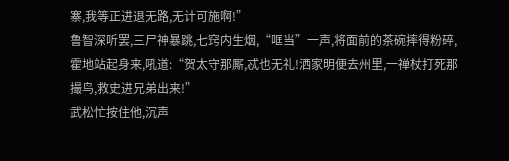寨,我等正进退无路,无计可施啊!”
鲁智深听罢,三尸神暴跳,七窍内生烟,“哐当”一声,将面前的茶碗摔得粉碎,霍地站起身来,吼道:“贺太守那厮,忒也无礼!洒家明便去州里,一禅杖打死那撮鸟,救史进兄弟出来!”
武松忙按住他,沉声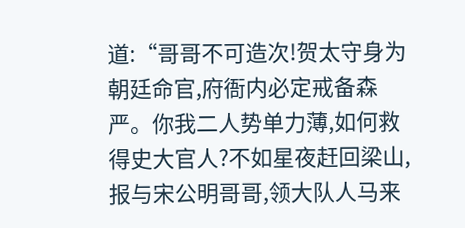道:“哥哥不可造次!贺太守身为朝廷命官,府衙内必定戒备森严。你我二人势单力薄,如何救得史大官人?不如星夜赶回梁山,报与宋公明哥哥,领大队人马来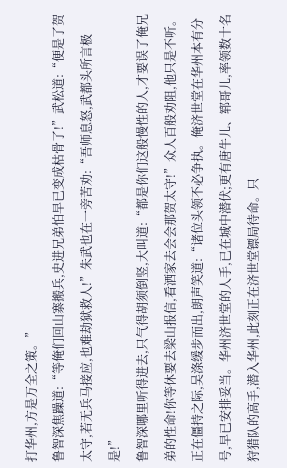打华州,方是万全之策。”
鲁智深焦躁道:“等俺们回山寨搬兵,史进兄弟怕早已变成枯骨了!”武松道:“便是了贺太守,若无兵马接应,也难劫狱救人!”朱武也在一旁苦劝:“吾师息怒,武都头所言极是!”
鲁智深哪里听得进去,只气得胡须倒竖,大叫道:“都是你们这般慢性的人,才要误了俺兄弟的性命!你等休要去梁山报信,看洒家去会会那贺太守!”众人百般劝阻,他只是不听。
正在僵持之际,吴涤缓步而出,朗声笑道:“诸位头领不必争执。俺济世堂在华州本有分号,早已安排妥当。华州济世堂的人手,已在城中潜伏;更有唐牛儿、郓哥儿,率领数十名狩猎队的高手,潜入华州,此刻正在济世堂镖局待命。只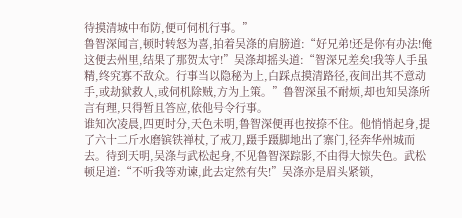待摸清城中布防,便可伺机行事。”
鲁智深闻言,顿时转怒为喜,拍着吴涤的肩膀道:“好兄弟!还是你有办法!俺这便去州里,结果了那贺太守!”吴涤却摇头道:“智深兄差矣!我等人手虽精,终究寡不敌众。行事当以隐秘为上,白踩点摸清路径,夜间出其不意动手,或劫狱救人,或伺机除贼,方为上策。”鲁智深虽不耐烦,却也知吴涤所言有理,只得暂且答应,依他号令行事。
谁知次凌晨,四更时分,天色未明,鲁智深便再也按捺不住。他悄悄起身,提了六十二斤水磨镔铁禅杖,了戒刀,蹑手蹑脚地出了寨门,径奔华州城而去。待到天明,吴涤与武松起身,不见鲁智深踪影,不由得大惊失色。武松顿足道:“不听我等劝谏,此去定然有失!”吴涤亦是眉头紧锁,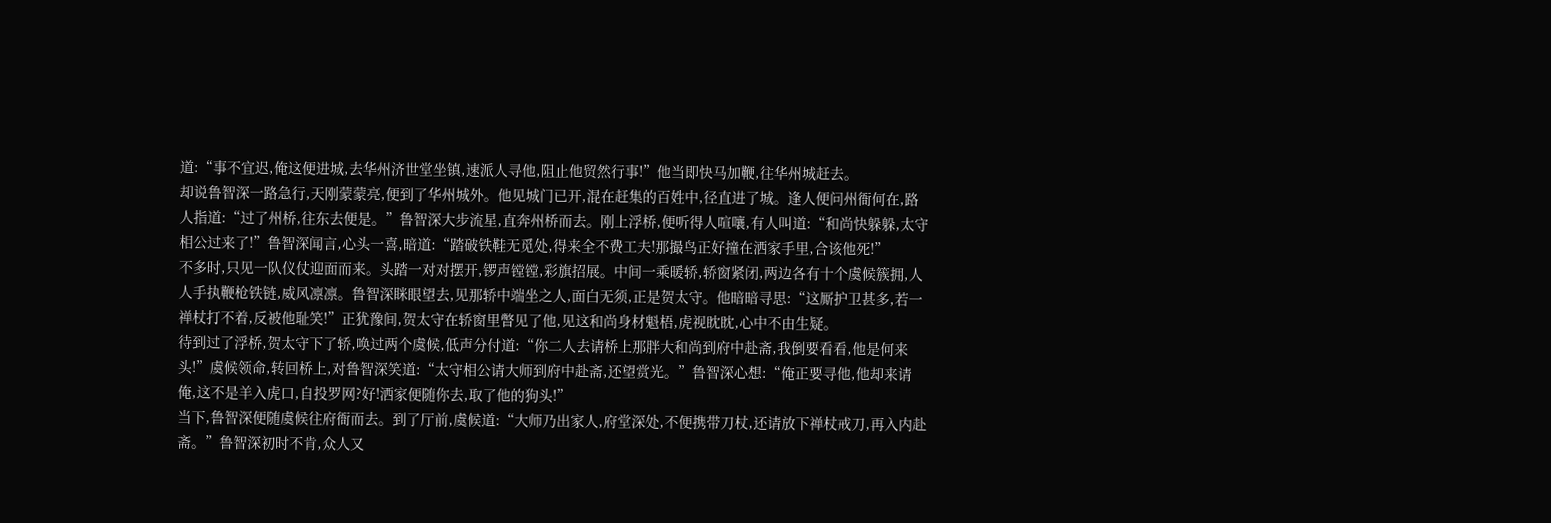道:“事不宜迟,俺这便进城,去华州济世堂坐镇,速派人寻他,阻止他贸然行事!”他当即快马加鞭,往华州城赶去。
却说鲁智深一路急行,天刚蒙蒙亮,便到了华州城外。他见城门已开,混在赶集的百姓中,径直进了城。逢人便问州衙何在,路人指道:“过了州桥,往东去便是。”鲁智深大步流星,直奔州桥而去。刚上浮桥,便听得人喧嚷,有人叫道:“和尚快躲躲,太守相公过来了!”鲁智深闻言,心头一喜,暗道:“踏破铁鞋无觅处,得来全不费工夫!那撮鸟正好撞在洒家手里,合该他死!”
不多时,只见一队仪仗迎面而来。头踏一对对摆开,锣声镗镗,彩旗招展。中间一乘暖轿,轿窗紧闭,两边各有十个虞候簇拥,人人手执鞭枪铁链,威风凛凛。鲁智深眯眼望去,见那轿中端坐之人,面白无须,正是贺太守。他暗暗寻思:“这厮护卫甚多,若一禅杖打不着,反被他耻笑!”正犹豫间,贺太守在轿窗里瞥见了他,见这和尚身材魁梧,虎视眈眈,心中不由生疑。
待到过了浮桥,贺太守下了轿,唤过两个虞候,低声分付道:“你二人去请桥上那胖大和尚到府中赴斋,我倒要看看,他是何来头!”虞候领命,转回桥上,对鲁智深笑道:“太守相公请大师到府中赴斋,还望赏光。”鲁智深心想:“俺正要寻他,他却来请俺,这不是羊入虎口,自投罗网?好!洒家便随你去,取了他的狗头!”
当下,鲁智深便随虞候往府衙而去。到了厅前,虞候道:“大师乃出家人,府堂深处,不便携带刀杖,还请放下禅杖戒刀,再入内赴斋。”鲁智深初时不肯,众人又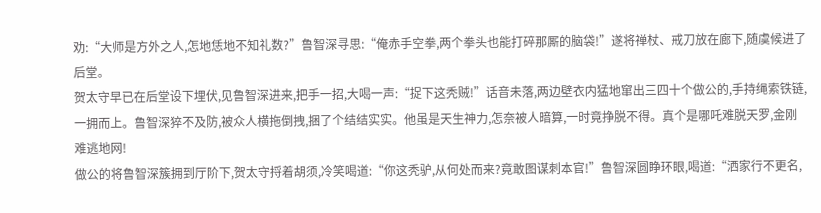劝:“大师是方外之人,怎地恁地不知礼数?”鲁智深寻思:“俺赤手空拳,两个拳头也能打碎那厮的脑袋!”遂将禅杖、戒刀放在廊下,随虞候进了后堂。
贺太守早已在后堂设下埋伏,见鲁智深进来,把手一招,大喝一声:“捉下这秃贼!”话音未落,两边壁衣内猛地窜出三四十个做公的,手持绳索铁链,一拥而上。鲁智深猝不及防,被众人横拖倒拽,捆了个结结实实。他虽是天生神力,怎奈被人暗算,一时竟挣脱不得。真个是哪吒难脱天罗,金刚难逃地网!
做公的将鲁智深簇拥到厅阶下,贺太守捋着胡须,冷笑喝道:“你这秃驴,从何处而来?竟敢图谋刺本官!”鲁智深圆睁环眼,喝道:“洒家行不更名,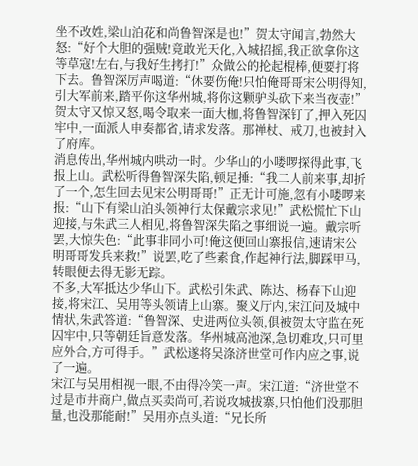坐不改姓,梁山泊花和尚鲁智深是也!”贺太守闻言,勃然大怒:“好个大胆的强贼!竟敢光天化,入城招摇,我正欲拿你这等草寇!左右,与我好生拷打!”众做公的抡起棍棒,便要打将下去。鲁智深厉声喝道:“休要伤俺!只怕俺哥哥宋公明得知,引大军前来,踏平你这华州城,将你这颗驴头砍下来当夜壶!”贺太守又惊又怒,喝令取来一面大枷,将鲁智深钉了,押入死囚牢中,一面派人申奏都省,请求发落。那禅杖、戒刀,也被封入了府库。
消息传出,华州城内哄动一时。少华山的小喽啰探得此事,飞报上山。武松听得鲁智深失陷,顿足捶:“我二人前来事,却折了一个,怎生回去见宋公明哥哥!”正无计可施,忽有小喽啰来报:“山下有梁山泊头领神行太保戴宗求见!”武松慌忙下山迎接,与朱武三人相见,将鲁智深失陷之事细说一遍。戴宗听罢,大惊失色:“此事非同小可!俺这便回山寨报信,速请宋公明哥哥发兵来救!”说罢,吃了些素食,作起神行法,脚踩甲马,转眼便去得无影无踪。
不多,大军抵达少华山下。武松引朱武、陈达、杨春下山迎接,将宋江、吴用等头领请上山寨。聚义厅内,宋江问及城中情状,朱武答道:“鲁智深、史进两位头领,俱被贺太守监在死囚牢中,只等朝廷旨意发落。华州城高池深,急切难攻,只可里应外合,方可得手。”武松遂将吴涤济世堂可作内应之事,说了一遍。
宋江与吴用相视一眼,不由得冷笑一声。宋江道:“济世堂不过是市井商户,做点买卖尚可,若说攻城拔寨,只怕他们没那胆量,也没那能耐!”吴用亦点头道:“兄长所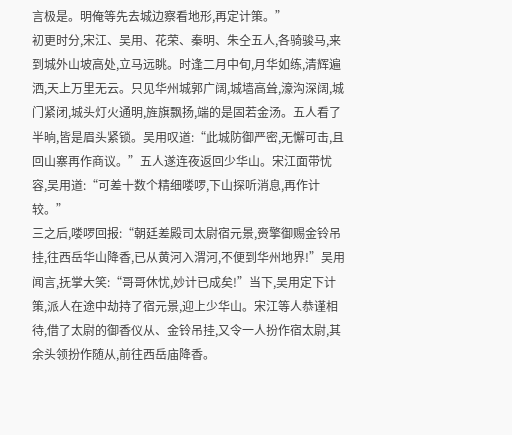言极是。明俺等先去城边察看地形,再定计策。”
初更时分,宋江、吴用、花荣、秦明、朱仝五人,各骑骏马,来到城外山坡高处,立马远眺。时逢二月中旬,月华如练,清辉遍洒,天上万里无云。只见华州城郭广阔,城墙高耸,濠沟深阔,城门紧闭,城头灯火通明,旌旗飘扬,端的是固若金汤。五人看了半晌,皆是眉头紧锁。吴用叹道:“此城防御严密,无懈可击,且回山寨再作商议。”五人遂连夜返回少华山。宋江面带忧容,吴用道:“可差十数个精细喽啰,下山探听消息,再作计较。”
三之后,喽啰回报:“朝廷差殿司太尉宿元景,赍擎御赐金铃吊挂,往西岳华山降香,已从黄河入渭河,不便到华州地界!”吴用闻言,抚掌大笑:“哥哥休忧,妙计已成矣!”当下,吴用定下计策,派人在途中劫持了宿元景,迎上少华山。宋江等人恭谨相待,借了太尉的御香仪从、金铃吊挂,又令一人扮作宿太尉,其余头领扮作随从,前往西岳庙降香。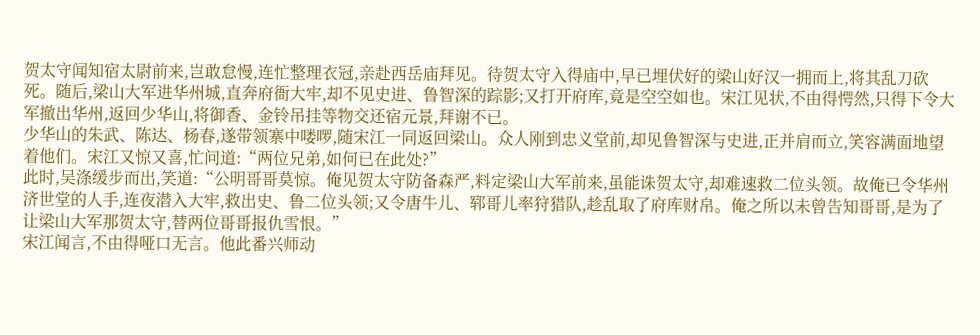贺太守闻知宿太尉前来,岂敢怠慢,连忙整理衣冠,亲赴西岳庙拜见。待贺太守入得庙中,早已埋伏好的梁山好汉一拥而上,将其乱刀砍死。随后,梁山大军进华州城,直奔府衙大牢,却不见史进、鲁智深的踪影;又打开府库,竟是空空如也。宋江见状,不由得愕然,只得下令大军撤出华州,返回少华山,将御香、金铃吊挂等物交还宿元景,拜谢不已。
少华山的朱武、陈达、杨春,遂带领寨中喽啰,随宋江一同返回梁山。众人刚到忠义堂前,却见鲁智深与史进,正并肩而立,笑容满面地望着他们。宋江又惊又喜,忙问道:“两位兄弟,如何已在此处?”
此时,吴涤缓步而出,笑道:“公明哥哥莫惊。俺见贺太守防备森严,料定梁山大军前来,虽能诛贺太守,却难速救二位头领。故俺已令华州济世堂的人手,连夜潜入大牢,救出史、鲁二位头领;又令唐牛儿、郓哥儿率狩猎队,趁乱取了府库财帛。俺之所以未曾告知哥哥,是为了让梁山大军那贺太守,替两位哥哥报仇雪恨。”
宋江闻言,不由得哑口无言。他此番兴师动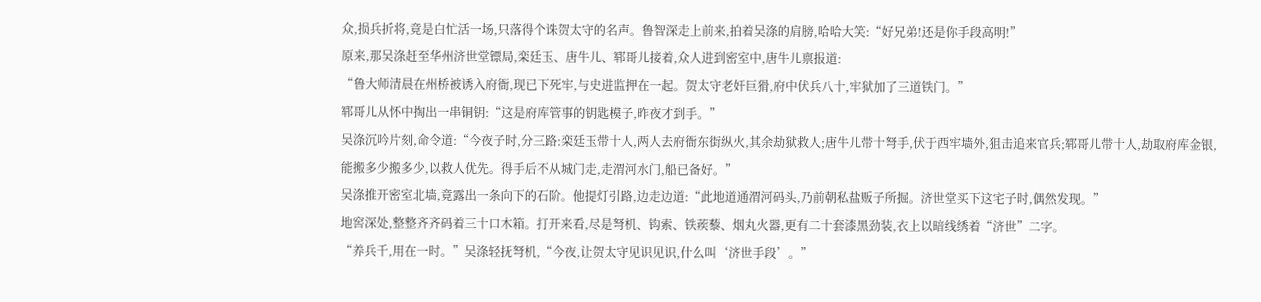众,损兵折将,竟是白忙活一场,只落得个诛贺太守的名声。鲁智深走上前来,拍着吴涤的肩膀,哈哈大笑:“好兄弟!还是你手段高明!”
原来,那吴涤赶至华州济世堂镖局,栾廷玉、唐牛儿、郓哥儿接着,众人进到密室中,唐牛儿禀报道:
“鲁大师清晨在州桥被诱入府衙,现已下死牢,与史进监押在一起。贺太守老奸巨猾,府中伏兵八十,牢狱加了三道铁门。”
郓哥儿从怀中掏出一串铜钥:“这是府库管事的钥匙模子,昨夜才到手。”
吴涤沉吟片刻,命令道:“今夜子时,分三路:栾廷玉带十人,两人去府衙东街纵火,其余劫狱救人;唐牛儿带十弩手,伏于西牢墙外,狙击追来官兵;郓哥儿带十人,劫取府库金银,能搬多少搬多少,以救人优先。得手后不从城门走,走渭河水门,船已备好。”
吴涤推开密室北墙,竟露出一条向下的石阶。他提灯引路,边走边道:“此地道通渭河码头,乃前朝私盐贩子所掘。济世堂买下这宅子时,偶然发现。”
地窖深处,整整齐齐码着三十口木箱。打开来看,尽是弩机、钩索、铁蒺藜、烟丸火器,更有二十套漆黑劲装,衣上以暗线绣着“济世”二字。
“养兵千,用在一时。”吴涤轻抚弩机,“今夜,让贺太守见识见识,什么叫‘济世手段’。”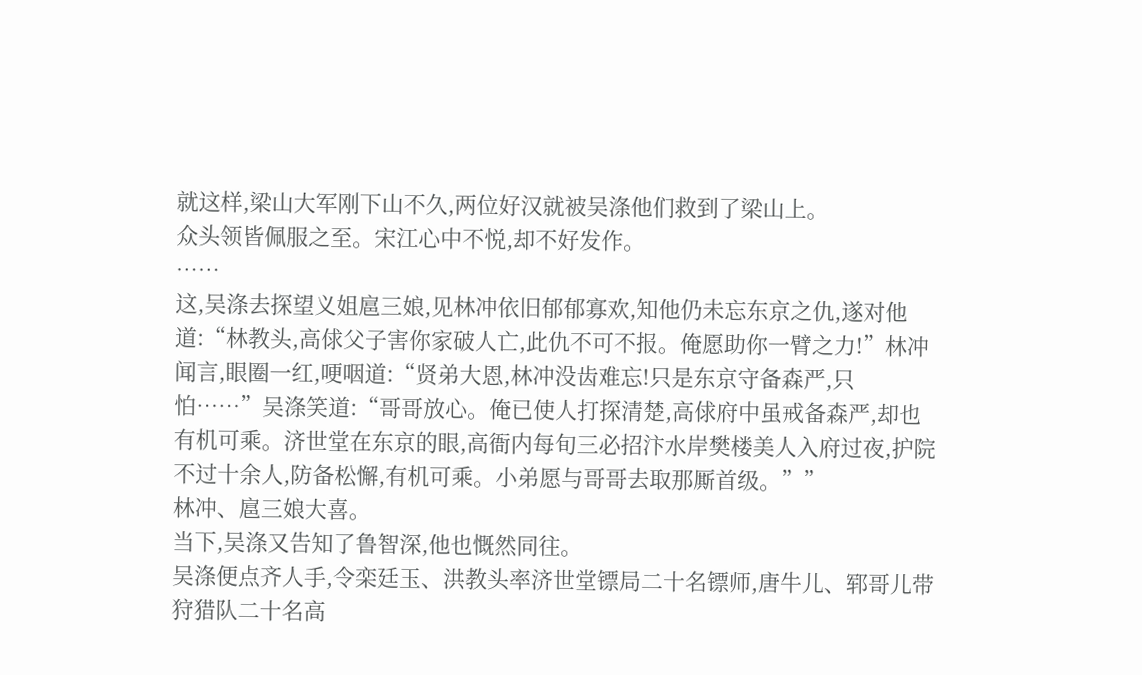就这样,梁山大军刚下山不久,两位好汉就被吴涤他们救到了梁山上。
众头领皆佩服之至。宋江心中不悦,却不好发作。
……
这,吴涤去探望义姐扈三娘,见林冲依旧郁郁寡欢,知他仍未忘东京之仇,遂对他道:“林教头,高俅父子害你家破人亡,此仇不可不报。俺愿助你一臂之力!”林冲闻言,眼圈一红,哽咽道:“贤弟大恩,林冲没齿难忘!只是东京守备森严,只怕……”吴涤笑道:“哥哥放心。俺已使人打探清楚,高俅府中虽戒备森严,却也有机可乘。济世堂在东京的眼,高衙内每旬三必招汴水岸樊楼美人入府过夜,护院不过十余人,防备松懈,有机可乘。小弟愿与哥哥去取那厮首级。””
林冲、扈三娘大喜。
当下,吴涤又告知了鲁智深,他也慨然同往。
吴涤便点齐人手,令栾廷玉、洪教头率济世堂镖局二十名镖师,唐牛儿、郓哥儿带狩猎队二十名高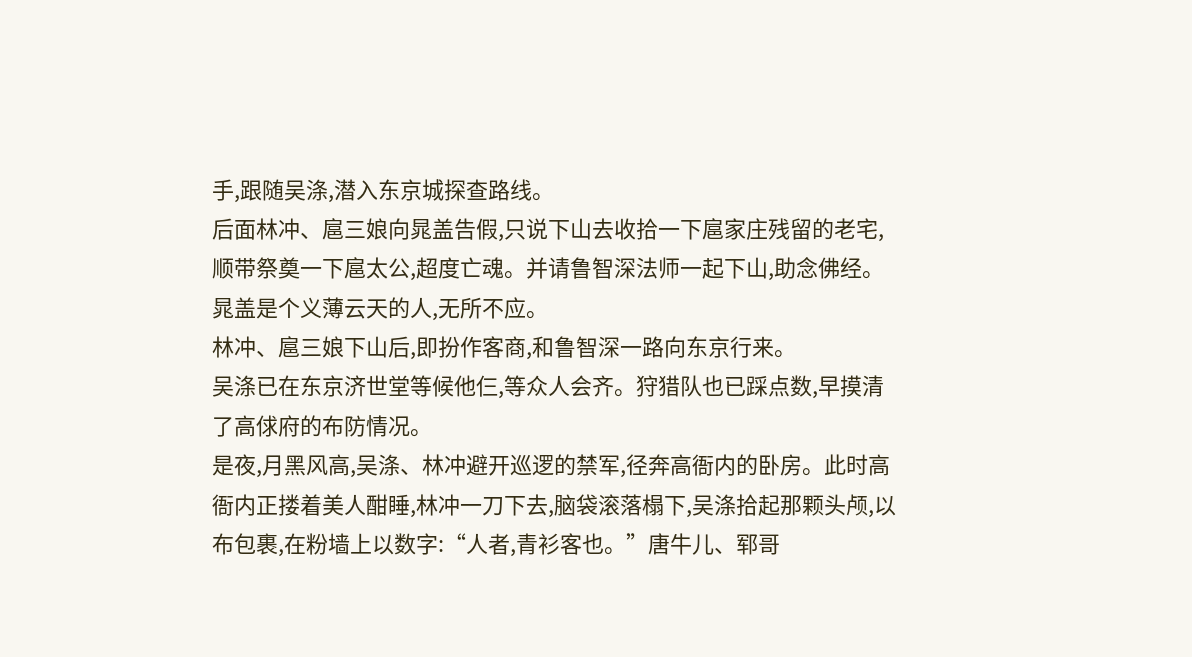手,跟随吴涤,潜入东京城探查路线。
后面林冲、扈三娘向晁盖告假,只说下山去收拾一下扈家庄残留的老宅,顺带祭奠一下扈太公,超度亡魂。并请鲁智深法师一起下山,助念佛经。晁盖是个义薄云天的人,无所不应。
林冲、扈三娘下山后,即扮作客商,和鲁智深一路向东京行来。
吴涤已在东京济世堂等候他仨,等众人会齐。狩猎队也已踩点数,早摸清了高俅府的布防情况。
是夜,月黑风高,吴涤、林冲避开巡逻的禁军,径奔高衙内的卧房。此时高衙内正搂着美人酣睡,林冲一刀下去,脑袋滚落榻下,吴涤拾起那颗头颅,以布包裹,在粉墙上以数字:“人者,青衫客也。”唐牛儿、郓哥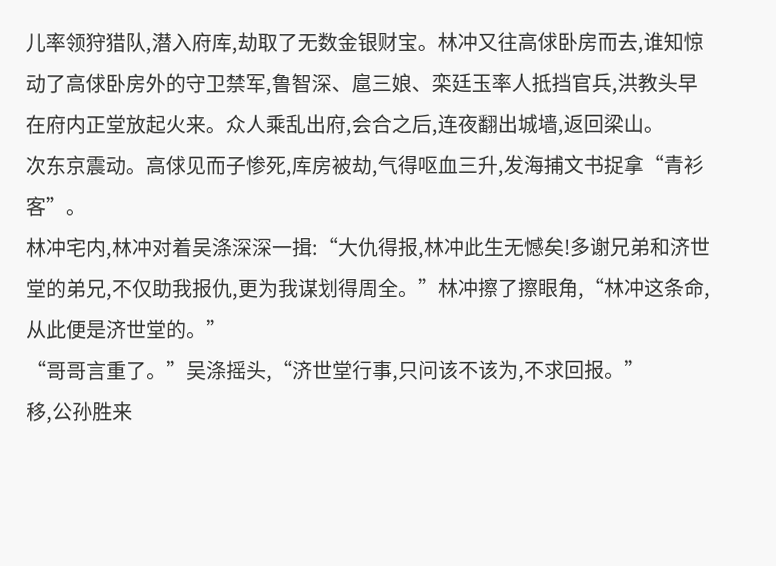儿率领狩猎队,潜入府库,劫取了无数金银财宝。林冲又往高俅卧房而去,谁知惊动了高俅卧房外的守卫禁军,鲁智深、扈三娘、栾廷玉率人抵挡官兵,洪教头早在府内正堂放起火来。众人乘乱出府,会合之后,连夜翻出城墙,返回梁山。
次东京震动。高俅见而子惨死,库房被劫,气得呕血三升,发海捕文书捉拿“青衫客”。
林冲宅内,林冲对着吴涤深深一揖:“大仇得报,林冲此生无憾矣!多谢兄弟和济世堂的弟兄,不仅助我报仇,更为我谋划得周全。”林冲擦了擦眼角,“林冲这条命,从此便是济世堂的。”
“哥哥言重了。”吴涤摇头,“济世堂行事,只问该不该为,不求回报。”
移,公孙胜来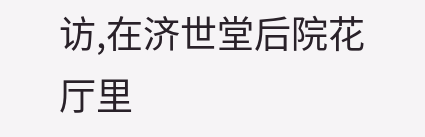访,在济世堂后院花厅里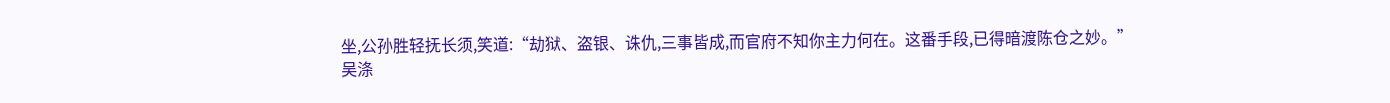坐,公孙胜轻抚长须,笑道:“劫狱、盗银、诛仇,三事皆成,而官府不知你主力何在。这番手段,已得暗渡陈仓之妙。”
吴涤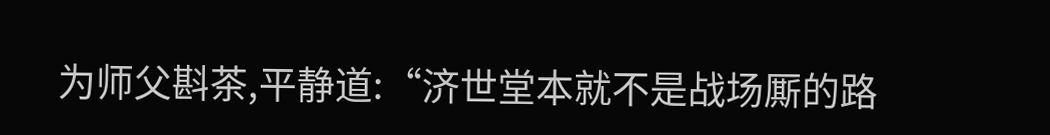为师父斟茶,平静道:“济世堂本就不是战场厮的路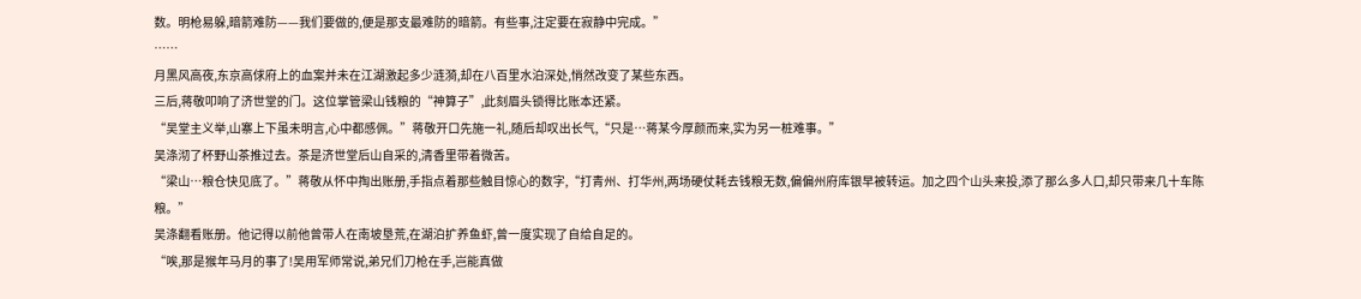数。明枪易躲,暗箭难防——我们要做的,便是那支最难防的暗箭。有些事,注定要在寂静中完成。”
……
月黑风高夜,东京高俅府上的血案并未在江湖激起多少涟漪,却在八百里水泊深处,悄然改变了某些东西。
三后,蒋敬叩响了济世堂的门。这位掌管梁山钱粮的“神算子”,此刻眉头锁得比账本还紧。
“吴堂主义举,山寨上下虽未明言,心中都感佩。”蒋敬开口先施一礼,随后却叹出长气,“只是…蒋某今厚颜而来,实为另一桩难事。”
吴涤沏了杯野山茶推过去。茶是济世堂后山自采的,清香里带着微苦。
“梁山…粮仓快见底了。”蒋敬从怀中掏出账册,手指点着那些触目惊心的数字,“打青州、打华州,两场硬仗耗去钱粮无数,偏偏州府库银早被转运。加之四个山头来投,添了那么多人口,却只带来几十车陈粮。”
吴涤翻看账册。他记得以前他曾带人在南坡垦荒,在湖泊扩养鱼虾,曾一度实现了自给自足的。
“唉,那是猴年马月的事了!吴用军师常说,弟兄们刀枪在手,岂能真做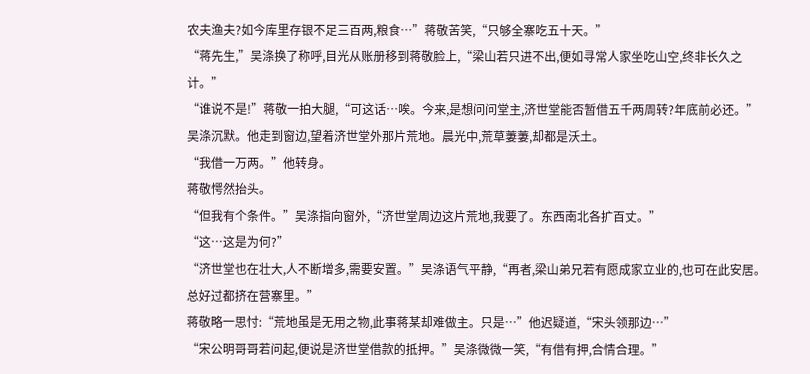农夫渔夫?如今库里存银不足三百两,粮食…”蒋敬苦笑,“只够全寨吃五十天。”
“蒋先生,”吴涤换了称呼,目光从账册移到蒋敬脸上,“梁山若只进不出,便如寻常人家坐吃山空,终非长久之计。”
“谁说不是!”蒋敬一拍大腿,“可这话…唉。今来,是想问问堂主,济世堂能否暂借五千两周转?年底前必还。”
吴涤沉默。他走到窗边,望着济世堂外那片荒地。晨光中,荒草萋萋,却都是沃土。
“我借一万两。”他转身。
蒋敬愕然抬头。
“但我有个条件。”吴涤指向窗外,“济世堂周边这片荒地,我要了。东西南北各扩百丈。”
“这…这是为何?”
“济世堂也在壮大,人不断增多,需要安置。”吴涤语气平静,“再者,梁山弟兄若有愿成家立业的,也可在此安居。总好过都挤在营寨里。”
蒋敬略一思忖:“荒地虽是无用之物,此事蒋某却难做主。只是…”他迟疑道,“宋头领那边…”
“宋公明哥哥若问起,便说是济世堂借款的抵押。”吴涤微微一笑,“有借有押,合情合理。”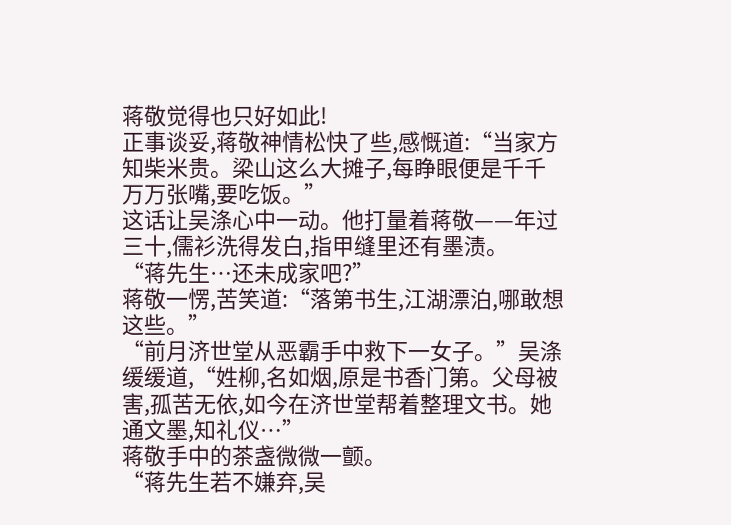蒋敬觉得也只好如此!
正事谈妥,蒋敬神情松快了些,感慨道:“当家方知柴米贵。梁山这么大摊子,每睁眼便是千千万万张嘴,要吃饭。”
这话让吴涤心中一动。他打量着蒋敬——年过三十,儒衫洗得发白,指甲缝里还有墨渍。
“蒋先生…还未成家吧?”
蒋敬一愣,苦笑道:“落第书生,江湖漂泊,哪敢想这些。”
“前月济世堂从恶霸手中救下一女子。”吴涤缓缓道,“姓柳,名如烟,原是书香门第。父母被害,孤苦无依,如今在济世堂帮着整理文书。她通文墨,知礼仪…”
蒋敬手中的茶盏微微一颤。
“蒋先生若不嫌弃,吴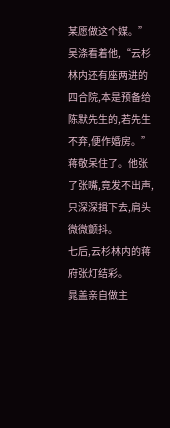某愿做这个媒。”吴涤看着他,“云杉林内还有座两进的四合院,本是预备给陈默先生的,若先生不弃,便作婚房。”
蒋敬呆住了。他张了张嘴,竟发不出声,只深深揖下去,肩头微微颤抖。
七后,云杉林内的蒋府张灯结彩。
晁盖亲自做主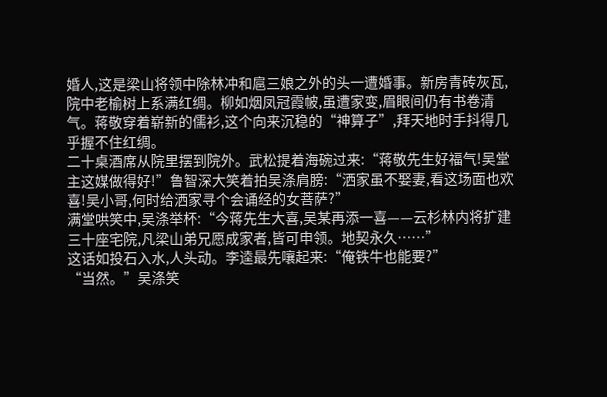婚人,这是梁山将领中除林冲和扈三娘之外的头一遭婚事。新房青砖灰瓦,院中老榆树上系满红绸。柳如烟凤冠霞帔,虽遭家变,眉眼间仍有书卷清气。蒋敬穿着崭新的儒衫,这个向来沉稳的“神算子”,拜天地时手抖得几乎握不住红绸。
二十桌酒席从院里摆到院外。武松提着海碗过来:“蒋敬先生好福气!吴堂主这媒做得好!”鲁智深大笑着拍吴涤肩膀:“洒家虽不娶妻,看这场面也欢喜!吴小哥,何时给洒家寻个会诵经的女菩萨?”
满堂哄笑中,吴涤举杯:“今蒋先生大喜,吴某再添一喜——云杉林内将扩建三十座宅院,凡梁山弟兄愿成家者,皆可申领。地契永久……”
这话如投石入水,人头动。李逵最先嚷起来:“俺铁牛也能要?”
“当然。”吴涤笑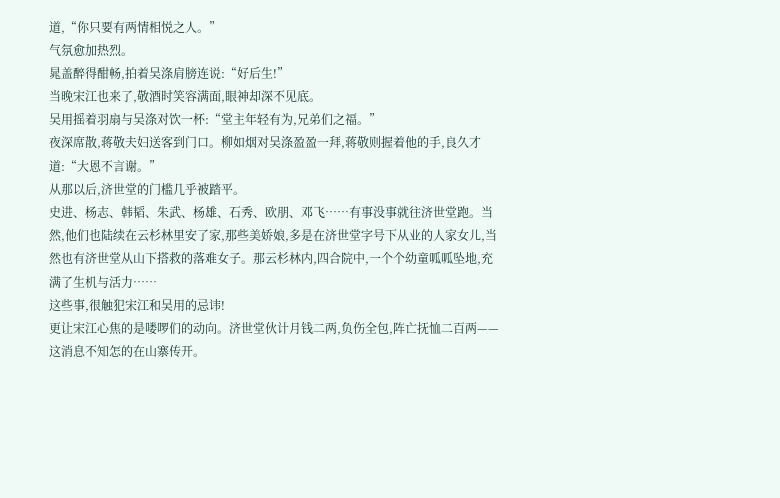道,“你只要有两情相悦之人。”
气氛愈加热烈。
晁盖醉得酣畅,拍着吴涤肩膀连说:“好后生!”
当晚宋江也来了,敬酒时笑容满面,眼神却深不见底。
吴用摇着羽扇与吴涤对饮一杯:“堂主年轻有为,兄弟们之福。”
夜深席散,蒋敬夫妇送客到门口。柳如烟对吴涤盈盈一拜,蒋敬则握着他的手,良久才道:“大恩不言谢。”
从那以后,济世堂的门槛几乎被踏平。
史进、杨志、韩韬、朱武、杨雄、石秀、欧朋、邓飞……有事没事就往济世堂跑。当然,他们也陆续在云杉林里安了家,那些美娇娘,多是在济世堂字号下从业的人家女儿,当然也有济世堂从山下搭救的落难女子。那云杉林内,四合院中,一个个幼童呱呱坠地,充满了生机与活力……
这些事,很触犯宋江和吴用的忌讳!
更让宋江心焦的是喽啰们的动向。济世堂伙计月钱二两,负伤全包,阵亡抚恤二百两——这消息不知怎的在山寨传开。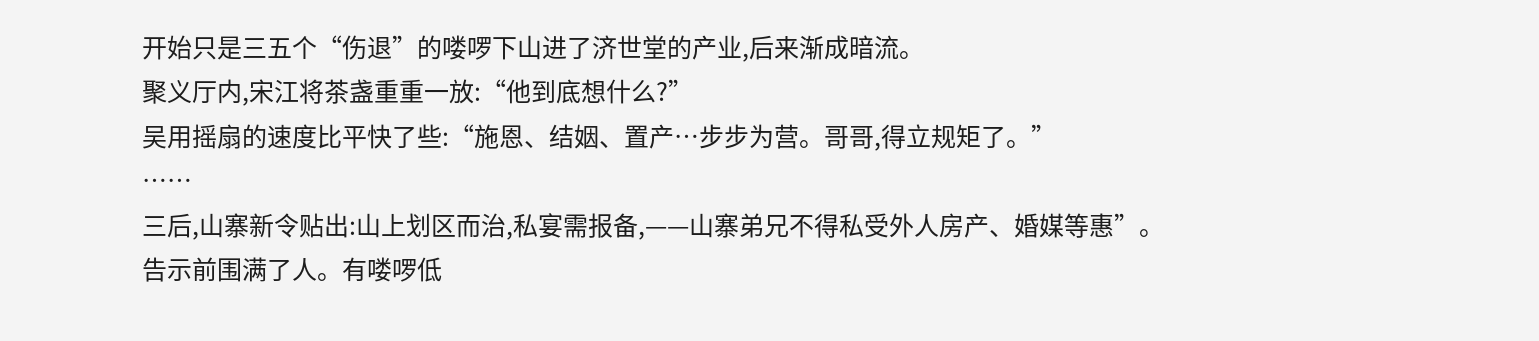开始只是三五个“伤退”的喽啰下山进了济世堂的产业,后来渐成暗流。
聚义厅内,宋江将茶盏重重一放:“他到底想什么?”
吴用摇扇的速度比平快了些:“施恩、结姻、置产…步步为营。哥哥,得立规矩了。”
……
三后,山寨新令贴出:山上划区而治,私宴需报备,——山寨弟兄不得私受外人房产、婚媒等惠”。
告示前围满了人。有喽啰低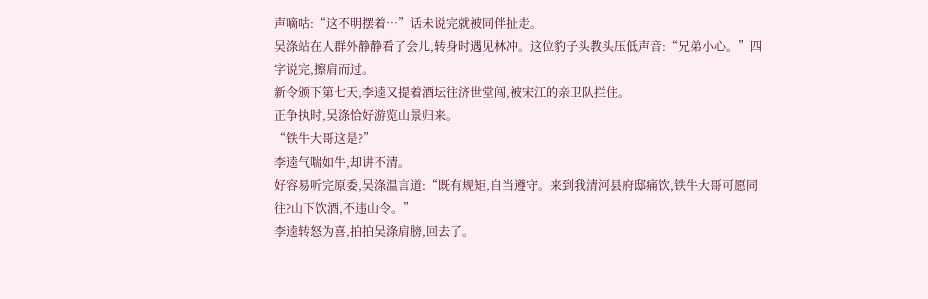声嘀咕:“这不明摆着…”话未说完就被同伴扯走。
吴涤站在人群外静静看了会儿,转身时遇见林冲。这位豹子头教头压低声音:“兄弟小心。”四字说完,擦肩而过。
新令颁下第七天,李逵又提着酒坛往济世堂闯,被宋江的亲卫队拦住。
正争执时,吴涤恰好游览山景归来。
“铁牛大哥这是?”
李逵气喘如牛,却讲不清。
好容易听完原委,吴涤温言道:“既有规矩,自当遵守。来到我清河县府邸痛饮,铁牛大哥可愿同往?山下饮酒,不违山令。”
李逵转怒为喜,拍拍吴涤肩膀,回去了。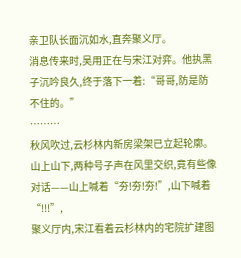亲卫队长面沉如水,直奔聚义厅。
消息传来时,吴用正在与宋江对弈。他执黑子沉吟良久,终于落下一着:“哥哥,防是防不住的。”
………
秋风吹过,云杉林内新房梁架已立起轮廓。山上山下,两种号子声在风里交织,竟有些像对话——山上喊着“夯!夯!夯!”,山下喊着“!!!”,
聚义厅内,宋江看着云杉林内的宅院扩建图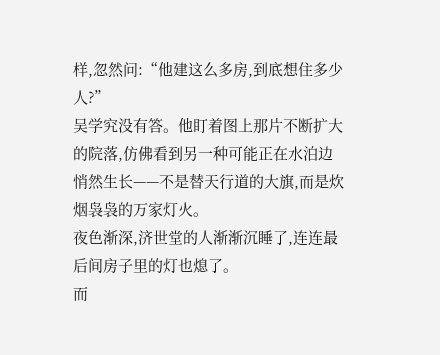样,忽然问:“他建这么多房,到底想住多少人?”
吴学究没有答。他盯着图上那片不断扩大的院落,仿佛看到另一种可能正在水泊边悄然生长——不是替天行道的大旗,而是炊烟袅袅的万家灯火。
夜色渐深,济世堂的人渐渐沉睡了,连连最后间房子里的灯也熄了。
而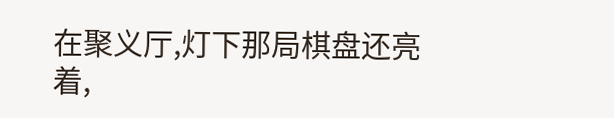在聚义厅,灯下那局棋盘还亮着,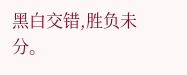黑白交错,胜负未分。